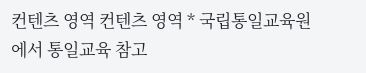컨텐츠 영역 컨텐츠 영역 * 국립통일교육원에서 통일교육 참고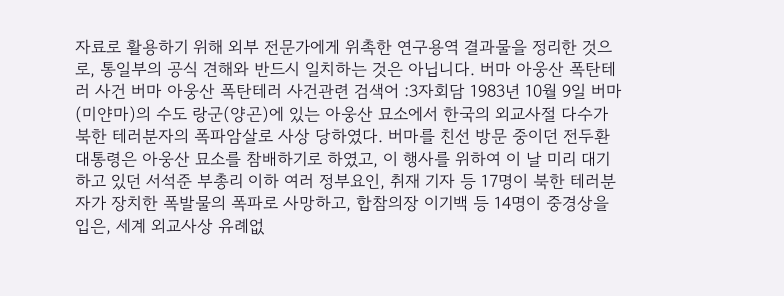자료로 활용하기 위해 외부 전문가에게 위촉한 연구용역 결과물을 정리한 것으로, 통일부의 공식 견해와 반드시 일치하는 것은 아닙니다. 버마 아웅산 폭탄테러 사건 버마 아웅산 폭탄테러 사건관련 검색어 :3자회담 1983년 10월 9일 버마(미얀마)의 수도 랑군(양곤)에 있는 아웅산 묘소에서 한국의 외교사절 다수가 북한 테러분자의 폭파암살로 사상 당하였다. 버마를 친선 방문 중이던 전두환 대통령은 아웅산 묘소를 참배하기로 하였고, 이 행사를 위하여 이 날 미리 대기하고 있던 서석준 부총리 이하 여러 정부요인, 취재 기자 등 17명이 북한 테러분자가 장치한 폭발물의 폭파로 사망하고, 합참의장 이기백 등 14명이 중경상을 입은, 세계 외교사상 유례없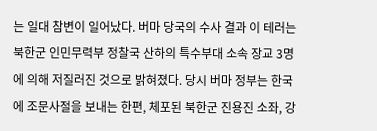는 일대 참변이 일어났다. 버마 당국의 수사 결과 이 테러는 북한군 인민무력부 정찰국 산하의 특수부대 소속 장교 3명에 의해 저질러진 것으로 밝혀졌다. 당시 버마 정부는 한국에 조문사절을 보내는 한편, 체포된 북한군 진용진 소좌, 강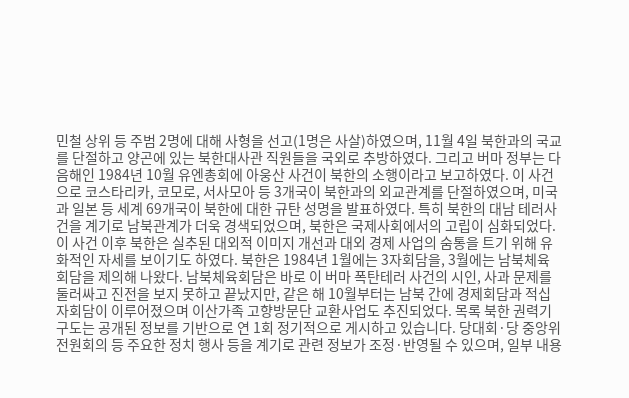민철 상위 등 주범 2명에 대해 사형을 선고(1명은 사살)하였으며, 11월 4일 북한과의 국교를 단절하고 양곤에 있는 북한대사관 직원들을 국외로 추방하였다. 그리고 버마 정부는 다음해인 1984년 10월 유엔총회에 아웅산 사건이 북한의 소행이라고 보고하였다. 이 사건으로 코스타리카, 코모로, 서사모아 등 3개국이 북한과의 외교관계를 단절하였으며, 미국과 일본 등 세계 69개국이 북한에 대한 규탄 성명을 발표하였다. 특히 북한의 대남 테러사건을 계기로 남북관계가 더욱 경색되었으며, 북한은 국제사회에서의 고립이 심화되었다. 이 사건 이후 북한은 실추된 대외적 이미지 개선과 대외 경제 사업의 숨통을 트기 위해 유화적인 자세를 보이기도 하였다. 북한은 1984년 1월에는 3자회담을, 3월에는 남북체육회담을 제의해 나왔다. 남북체육회담은 바로 이 버마 폭탄테러 사건의 시인, 사과 문제를 둘러싸고 진전을 보지 못하고 끝났지만, 같은 해 10월부터는 남북 간에 경제회담과 적십자회담이 이루어졌으며 이산가족 고향방문단 교환사업도 추진되었다. 목록 북한 권력기구도는 공개된 정보를 기반으로 연 1회 정기적으로 게시하고 있습니다. 당대회·당 중앙위 전원회의 등 주요한 정치 행사 등을 계기로 관련 정보가 조정·반영될 수 있으며, 일부 내용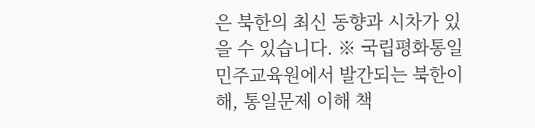은 북한의 최신 동향과 시차가 있을 수 있습니다. ※ 국립평화통일민주교육원에서 발간되는 북한이해, 통일문제 이해 책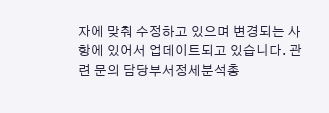자에 맞춰 수정하고 있으며 변경되는 사항에 있어서 업데이트되고 있습니다. 관련 문의 담당부서정세분석총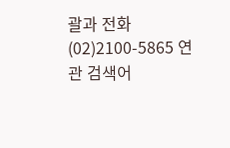괄과 전화(02)2100-5865 연관 검색어